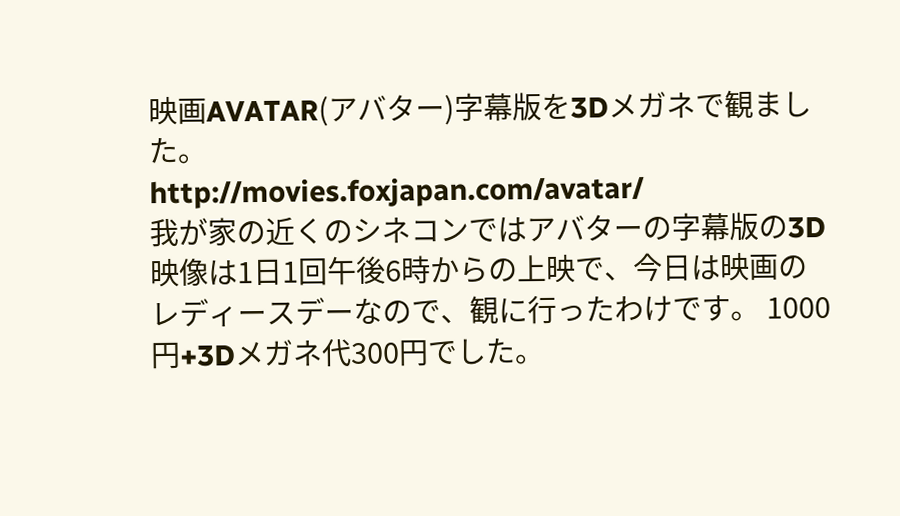映画AVATAR(アバター)字幕版を3Dメガネで観ました。
http://movies.foxjapan.com/avatar/
我が家の近くのシネコンではアバターの字幕版の3D映像は1日1回午後6時からの上映で、今日は映画のレディースデーなので、観に行ったわけです。 1000円+3Dメガネ代300円でした。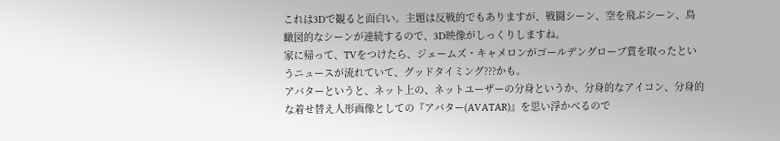これは3Dで観ると面白い。主題は反戦的でもありますが、戦闘シーン、空を飛ぶシーン、鳥瞰図的なシーンが連続するので、3D映像がしっくりしますね。
家に帰って、TVをつけたら、ジェームズ・キャメロンがゴールデングローブ賞を取ったというニュースが流れていて、グッドタイミング???かも。
アバターというと、ネット上の、ネットユーザーの分身というか、分身的なアイコン、分身的な着せ替え人形画像としての『アバター(AVATAR)』を思い浮かべるので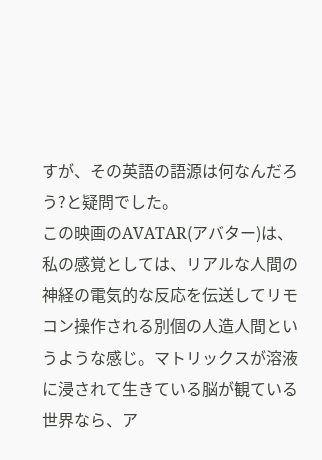すが、その英語の語源は何なんだろう?と疑問でした。
この映画のAVATAR(アバター)は、私の感覚としては、リアルな人間の神経の電気的な反応を伝送してリモコン操作される別個の人造人間というような感じ。マトリックスが溶液に浸されて生きている脳が観ている世界なら、ア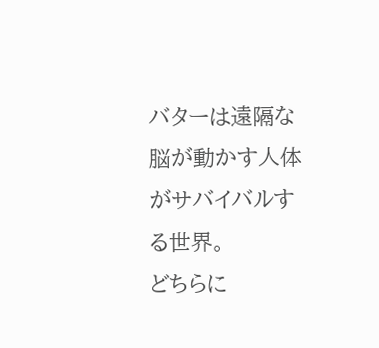バターは遠隔な脳が動かす人体がサバイバルする世界。
どちらに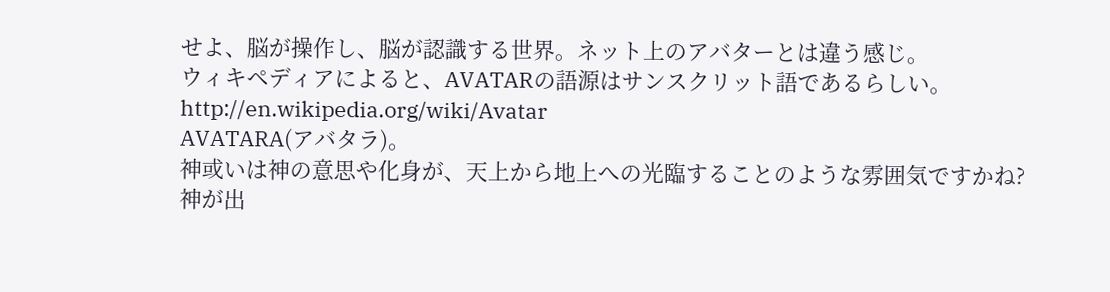せよ、脳が操作し、脳が認識する世界。ネット上のアバターとは違う感じ。
ウィキペディアによると、AVATARの語源はサンスクリット語であるらしい。
http://en.wikipedia.org/wiki/Avatar
AVATARA(アバタラ)。
神或いは神の意思や化身が、天上から地上への光臨することのような雰囲気ですかね?
神が出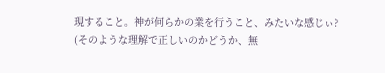現すること。神が何らかの業を行うこと、みたいな感じぃ?
(そのような理解で正しいのかどうか、無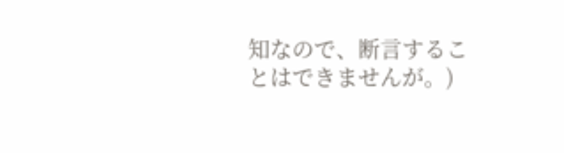知なので、断言することはできませんが。)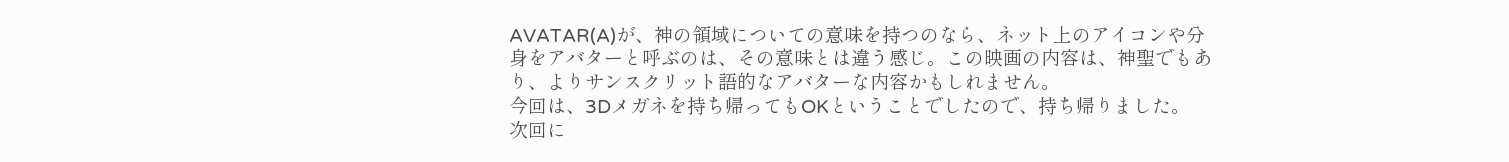AVATAR(A)が、神の領域についての意味を持つのなら、ネット上のアイコンや分身をアバターと呼ぶのは、その意味とは違う感じ。この映画の内容は、神聖でもあり、よりサンスクリット語的なアバターな内容かもしれません。
今回は、3Dメガネを持ち帰ってもOKということでしたので、持ち帰りました。
次回に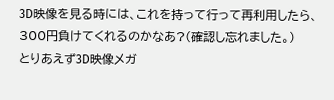3D映像を見る時には、これを持って行って再利用したら、300円負けてくれるのかなあ?(確認し忘れました。)
とりあえず3D映像メガ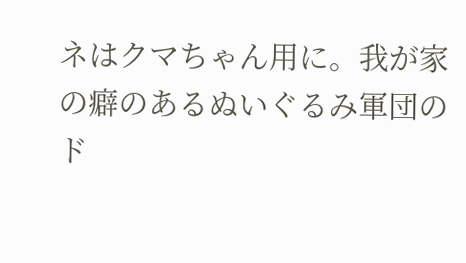ネはクマちゃん用に。我が家の癖のあるぬいぐるみ軍団のド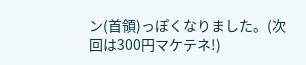ン(首領)っぽくなりました。(次回は300円マケテネ!)